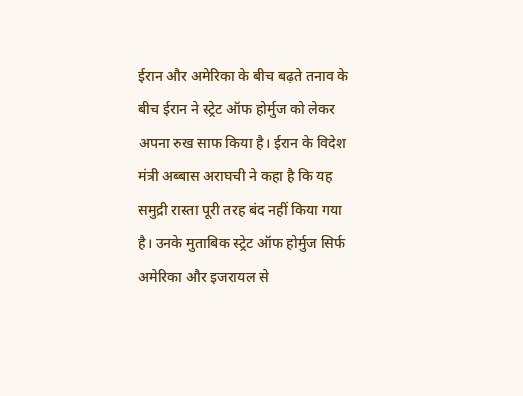ईरान और अमेरिका के बीच बढ़ते तनाव के बीच ईरान ने स्ट्रेट ऑफ होर्मुज को लेकर अपना रुख साफ किया है। ईरान के विदेश मंत्री अब्बास अराघची ने कहा है कि यह समुद्री रास्ता पूरी तरह बंद नहीं किया गया है। उनके मुताबिक स्ट्रेट ऑफ होर्मुज सिर्फ अमेरिका और इजरायल से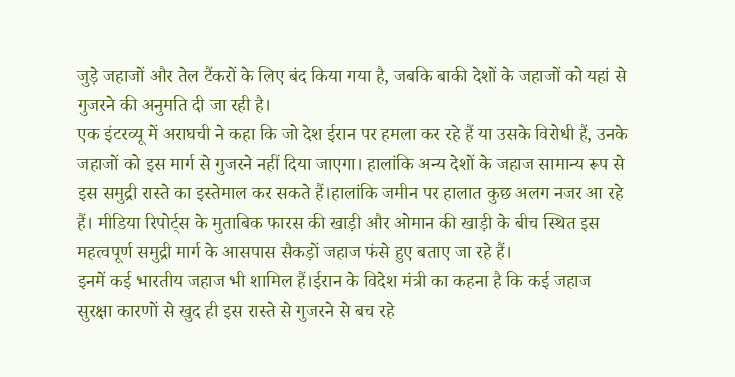जुड़े जहाजों और तेल टैंकरों के लिए बंद किया गया है, जबकि बाकी देशों के जहाजों को यहां से गुजरने की अनुमति दी जा रही है।
एक इंटरव्यू में अराघची ने कहा कि जो देश ईरान पर हमला कर रहे हैं या उसके विरोधी हैं, उनके जहाजों को इस मार्ग से गुजरने नहीं दिया जाएगा। हालांकि अन्य देशों के जहाज सामान्य रूप से इस समुद्री रास्ते का इस्तेमाल कर सकते हैं।हालांकि जमीन पर हालात कुछ अलग नजर आ रहे हैं। मीडिया रिपोर्ट्स के मुताबिक फारस की खाड़ी और ओमान की खाड़ी के बीच स्थित इस महत्वपूर्ण समुद्री मार्ग के आसपास सैकड़ों जहाज फंसे हुए बताए जा रहे हैं।
इनमें कई भारतीय जहाज भी शामिल हैं।ईरान के विदेश मंत्री का कहना है कि कई जहाज सुरक्षा कारणों से खुद ही इस रास्ते से गुजरने से बच रहे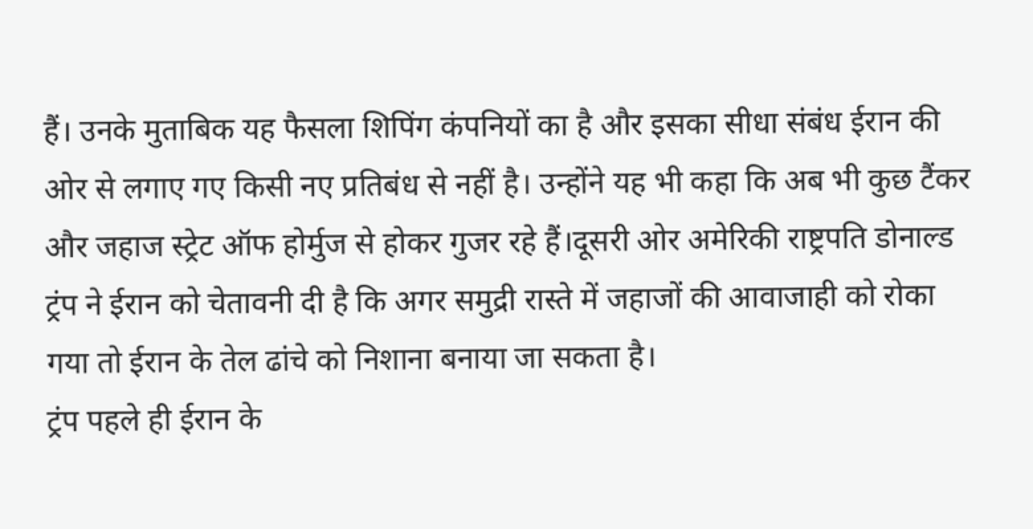हैं। उनके मुताबिक यह फैसला शिपिंग कंपनियों का है और इसका सीधा संबंध ईरान की ओर से लगाए गए किसी नए प्रतिबंध से नहीं है। उन्होंने यह भी कहा कि अब भी कुछ टैंकर और जहाज स्ट्रेट ऑफ होर्मुज से होकर गुजर रहे हैं।दूसरी ओर अमेरिकी राष्ट्रपति डोनाल्ड ट्रंप ने ईरान को चेतावनी दी है कि अगर समुद्री रास्ते में जहाजों की आवाजाही को रोका गया तो ईरान के तेल ढांचे को निशाना बनाया जा सकता है।
ट्रंप पहले ही ईरान के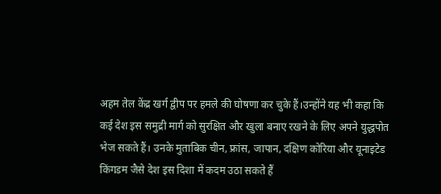अहम तेल केंद्र खर्ग द्वीप पर हमले की घोषणा कर चुके हैं।उन्होंने यह भी कहा कि कई देश इस समुद्री मार्ग को सुरक्षित और खुला बनाए रखने के लिए अपने युद्धपोत भेज सकते हैं। उनके मुताबिक चीन, फ्रांस, जापान, दक्षिण कोरिया और यूनाइटेड किंगडम जैसे देश इस दिशा में कदम उठा सकते हैं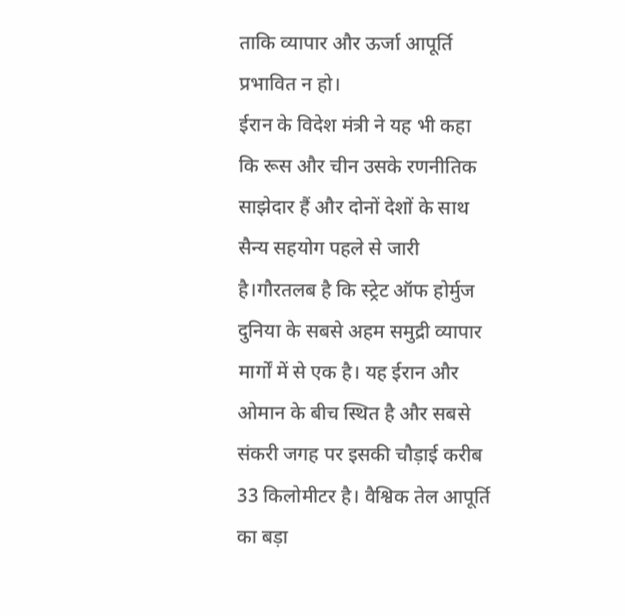ताकि व्यापार और ऊर्जा आपूर्ति प्रभावित न हो।
ईरान के विदेश मंत्री ने यह भी कहा कि रूस और चीन उसके रणनीतिक साझेदार हैं और दोनों देशों के साथ सैन्य सहयोग पहले से जारी है।गौरतलब है कि स्ट्रेट ऑफ होर्मुज दुनिया के सबसे अहम समुद्री व्यापार मार्गों में से एक है। यह ईरान और ओमान के बीच स्थित है और सबसे संकरी जगह पर इसकी चौड़ाई करीब 33 किलोमीटर है। वैश्विक तेल आपूर्ति का बड़ा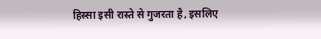हिस्सा इसी रास्ते से गुजरता है, इसलिए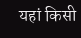यहां किसी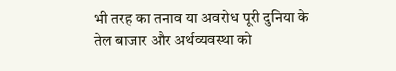भी तरह का तनाव या अवरोध पूरी दुनिया के तेल बाजार और अर्थव्यवस्था को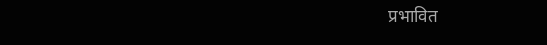प्रभावित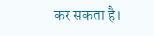कर सकता है।